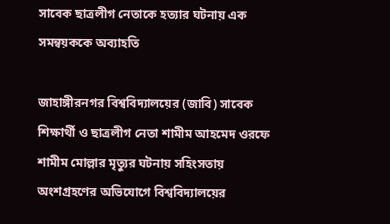সাবেক ছাত্রলীগ নেতাকে হত্যার ঘটনায় এক সমন্বয়ককে অব্যাহতি

জাহাঙ্গীরনগর বিশ্ববিদ্যালয়ের (জাবি) সাবেক শিক্ষার্থী ও ছাত্রলীগ নেতা শামীম আহমেদ ওরফে শামীম মোল্লার মৃত্যুর ঘটনায় সহিংসতায় অংশগ্রহণের অভিযোগে বিশ্ববিদ্যালয়ের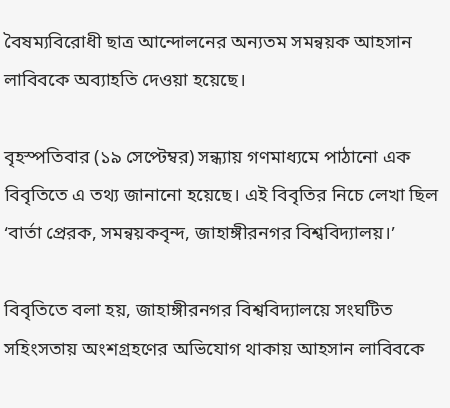বৈষম্যবিরোধী ছাত্র আন্দোলনের অন্যতম সমন্বয়ক আহসান লাবিবকে অব্যাহতি দেওয়া হয়েছে।

বৃহস্পতিবার (১৯ সেপ্টেম্বর) সন্ধ্যায় গণমাধ্যমে পাঠানো এক বিবৃতিতে এ তথ্য জানানো হয়েছে। এই বিবৃতির নিচে লেখা ছিল ‘বার্তা প্রেরক, সমন্বয়কবৃন্দ, জাহাঙ্গীরনগর বিশ্ববিদ্যালয়।’

বিবৃতিতে বলা হয়, জাহাঙ্গীরনগর বিশ্ববিদ্যালয়ে সংঘটিত সহিংসতায় অংশগ্রহণের অভিযোগ থাকায় আহসান লাবিবকে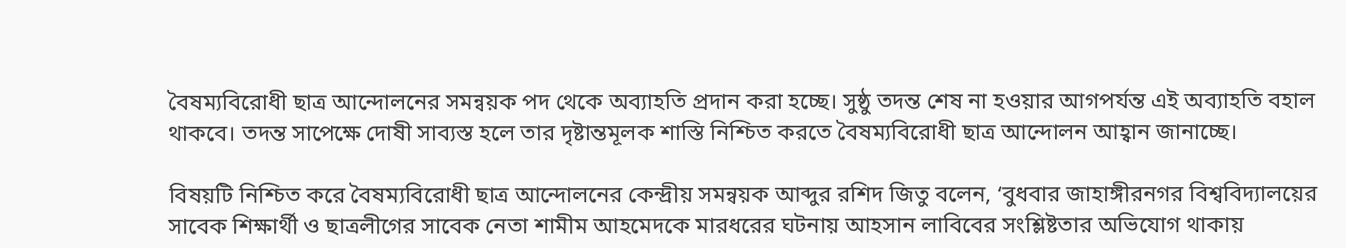বৈষম্যবিরোধী ছাত্র আন্দোলনের সমন্বয়ক পদ থেকে অব্যাহতি প্রদান করা হচ্ছে। সুষ্ঠু তদন্ত শেষ না হওয়ার আগপর্যন্ত এই অব্যাহতি বহাল থাকবে। তদন্ত সাপেক্ষে দোষী সাব্যস্ত হলে তার দৃষ্টান্তমূলক শাস্তি নিশ্চিত করতে বৈষম্যবিরোধী ছাত্র আন্দোলন আহ্বান জানাচ্ছে।

বিষয়টি নিশ্চিত করে বৈষম্যবিরোধী ছাত্র আন্দোলনের কেন্দ্রীয় সমন্বয়ক আব্দুর রশিদ জিতু বলেন, ‘বুধবার জাহাঙ্গীরনগর বিশ্ববিদ্যালয়ের সাবেক শিক্ষার্থী ও ছাত্রলীগের সাবেক নেতা শামীম আহমেদকে মারধরের ঘটনায় আহসান লাবিবের সংশ্লিষ্টতার অভিযোগ থাকায়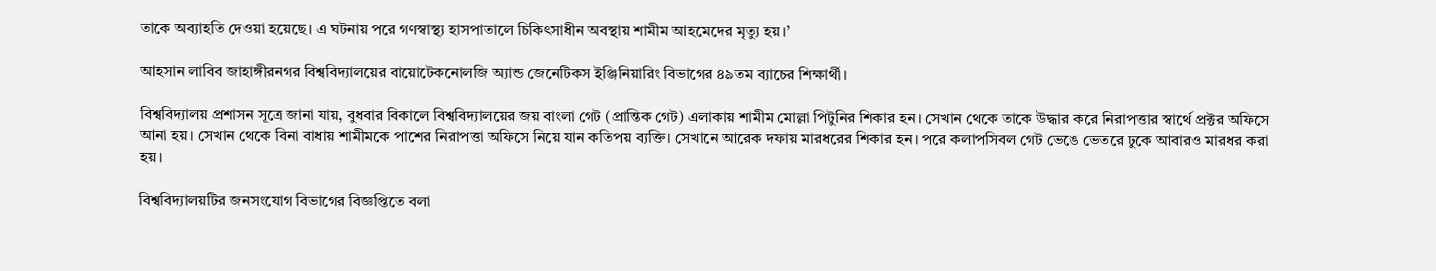তাকে অব্যাহতি দেওয়া হয়েছে। এ ঘটনায় পরে গণস্বাস্থ্য হাসপাতালে চিকিৎসাধীন অবস্থায় শামীম আহমেদের মৃত্যু হয়।’

আহসান লাবিব জাহাঙ্গীরনগর বিশ্ববিদ্যালয়ের বায়োটেকনোলজি অ্যান্ড জেনেটিকস ইঞ্জিনিয়ারিং বিভাগের ৪৯তম ব্যাচের শিক্ষার্থী।

বিশ্ববিদ্যালয় প্রশাসন সূত্রে জানা যায়, বুধবার বিকালে বিশ্ববিদ্যালয়ের জয় বাংলা গেট (প্রান্তিক গেট) এলাকায় শামীম মোল্লা পিটুনির শিকার হন। সেখান থেকে তাকে উদ্ধার করে নিরাপত্তার স্বার্থে প্রক্টর অফিসে আনা হয়। সেখান থেকে বিনা বাধায় শামীমকে পাশের নিরাপত্তা অফিসে নিয়ে যান কতিপয় ব্যক্তি। সেখানে আরেক দফায় মারধরের শিকার হন। পরে কলাপসিবল গেট ভেঙে ভেতরে ঢুকে আবারও মারধর করা হয়।

বিশ্ববিদ্যালয়টির জনসংযোগ বিভাগের বিজ্ঞপ্তিতে বলা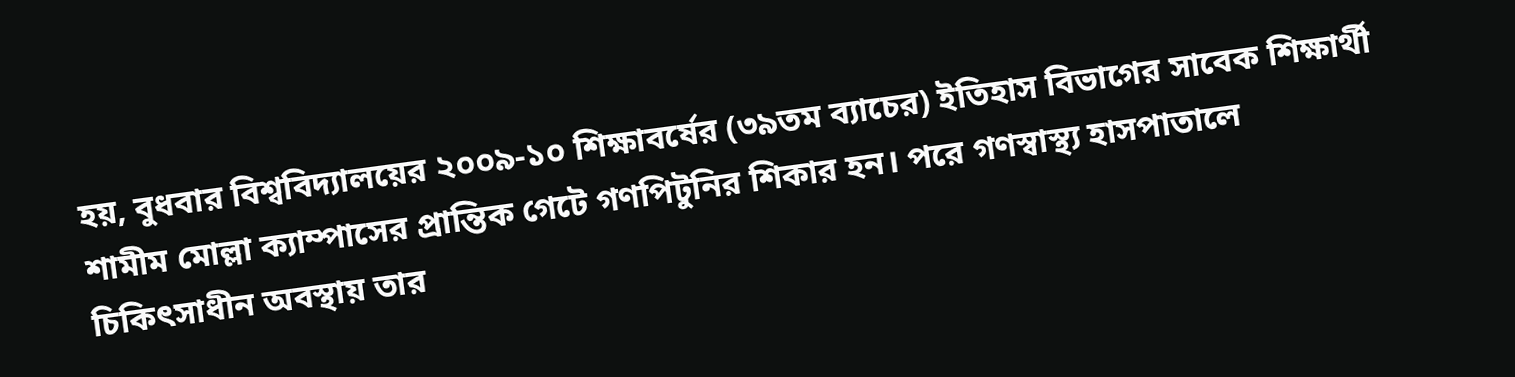হয়, বুধবার বিশ্ববিদ্যালয়ের ২০০৯-১০ শিক্ষাবর্ষের (৩৯তম ব্যাচের) ইতিহাস বিভাগের সাবেক শিক্ষার্থী শামীম মোল্লা ক্যাম্পাসের প্রান্তিক গেটে গণপিটুনির শিকার হন। পরে গণস্বাস্থ্য হাসপাতালে চিকিৎসাধীন অবস্থায় তার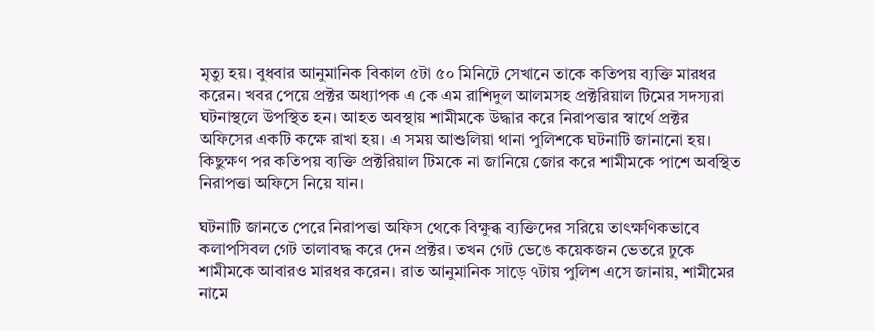মৃত্যু হয়। বুধবার আনুমানিক বিকাল ৫টা ৫০ মিনিটে সেখানে তাকে কতিপয় ব্যক্তি মারধর করেন। খবর পেয়ে প্রক্টর অধ্যাপক এ কে এম রাশিদুল আলমসহ প্রক্টরিয়াল টিমের সদস্যরা ঘটনাস্থলে উপস্থিত হন। আহত অবস্থায় শামীমকে উদ্ধার করে নিরাপত্তার স্বার্থে প্রক্টর অফিসের একটি কক্ষে রাখা হয়। এ সময় আশুলিয়া থানা পুলিশকে ঘটনাটি জানানো হয়। কিছুক্ষণ পর কতিপয় ব্যক্তি প্রক্টরিয়াল টিমকে না জানিয়ে জোর করে শামীমকে পাশে অবস্থিত নিরাপত্তা অফিসে নিয়ে যান।

ঘটনাটি জানতে পেরে নিরাপত্তা অফিস থেকে বিক্ষুব্ধ ব্যক্তিদের সরিয়ে তাৎক্ষণিকভাবে কলাপসিবল গেট তালাবদ্ধ করে দেন প্রক্টর। তখন গেট ভেঙে কয়েকজন ভেতরে ঢুকে শামীমকে আবারও মারধর করেন। রাত আনুমানিক সাড়ে ৭টায় পুলিশ এসে জানায়, শামীমের নামে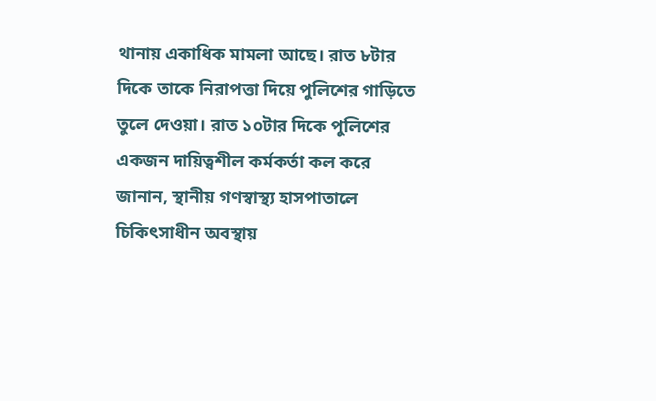থানায় একাধিক মামলা আছে। রাত ৮টার দিকে তাকে নিরাপত্তা দিয়ে পুলিশের গাড়িতে তুলে দেওয়া। রাত ১০টার দিকে পুলিশের একজন দায়িত্বশীল কর্মকর্তা কল করে জানান, স্থানীয় গণস্বাস্থ্য হাসপাতালে চিকিৎসাধীন অবস্থায়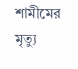শামীমের মৃত্যু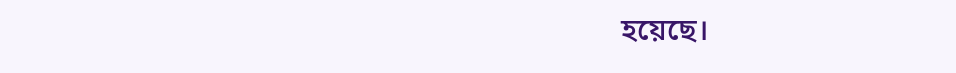হয়েছে।